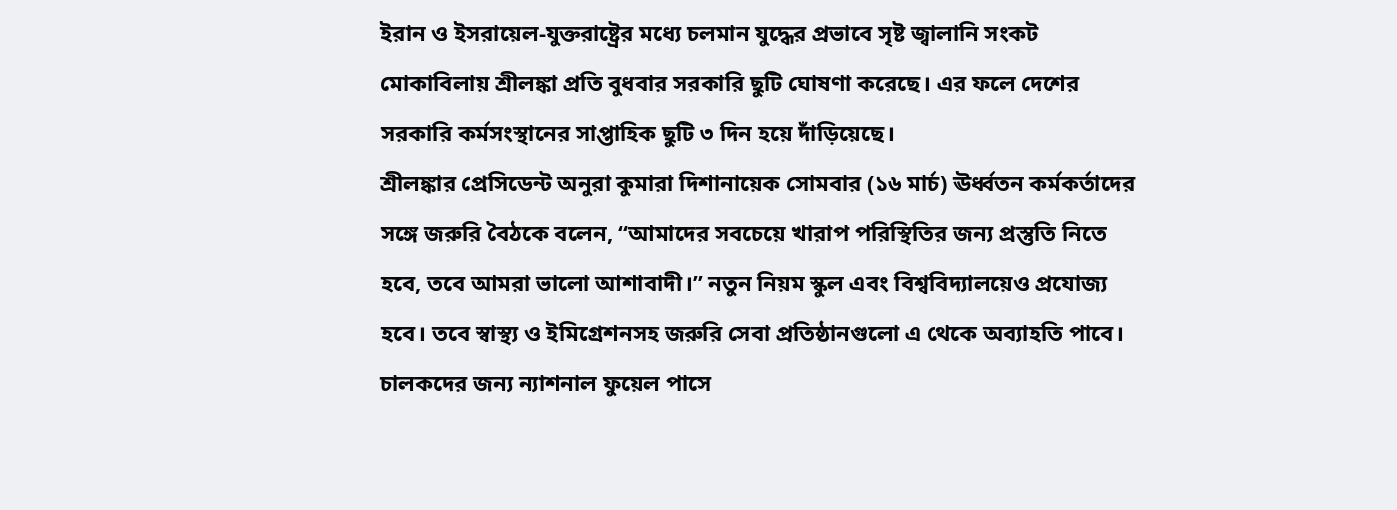ইরান ও ইসরায়েল-যুক্তরাষ্ট্রের মধ্যে চলমান যুদ্ধের প্রভাবে সৃষ্ট জ্বালানি সংকট মোকাবিলায় শ্রীলঙ্কা প্রতি বুধবার সরকারি ছুটি ঘোষণা করেছে। এর ফলে দেশের সরকারি কর্মসংস্থানের সাপ্তাহিক ছুটি ৩ দিন হয়ে দাঁড়িয়েছে।
শ্রীলঙ্কার প্রেসিডেন্ট অনুরা কুমারা দিশানায়েক সোমবার (১৬ মার্চ) ঊর্ধ্বতন কর্মকর্তাদের সঙ্গে জরুরি বৈঠকে বলেন, “আমাদের সবচেয়ে খারাপ পরিস্থিতির জন্য প্রস্তুতি নিতে হবে, তবে আমরা ভালো আশাবাদী।” নতুন নিয়ম স্কুল এবং বিশ্ববিদ্যালয়েও প্রযোজ্য হবে। তবে স্বাস্থ্য ও ইমিগ্রেশনসহ জরুরি সেবা প্রতিষ্ঠানগুলো এ থেকে অব্যাহতি পাবে।
চালকদের জন্য ন্যাশনাল ফুয়েল পাসে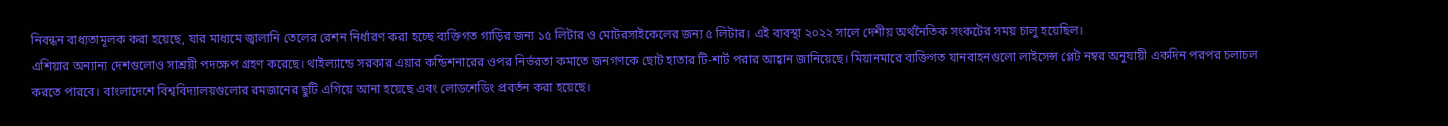নিবন্ধন বাধ্যতামূলক করা হয়েছে, যার মাধ্যমে জ্বালানি তেলের রেশন নির্ধারণ করা হচ্ছে ব্যক্তিগত গাড়ির জন্য ১৫ লিটার ও মোটরসাইকেলের জন্য ৫ লিটার। এই ব্যবস্থা ২০২২ সালে দেশীয় অর্থনৈতিক সংকটের সময় চালু হয়েছিল।
এশিয়ার অন্যান্য দেশগুলোও সাশ্রয়ী পদক্ষেপ গ্রহণ করেছে। থাইল্যান্ডে সরকার এয়ার কন্ডিশনারের ওপর নির্ভরতা কমাতে জনগণকে ছোট হাতার টি-শার্ট পরার আহ্বান জানিয়েছে। মিয়ানমারে ব্যক্তিগত যানবাহনগুলো লাইসেন্স প্লেট নম্বর অনুযায়ী একদিন পরপর চলাচল করতে পারবে। বাংলাদেশে বিশ্ববিদ্যালয়গুলোর রমজানের ছুটি এগিয়ে আনা হয়েছে এবং লোডশেডিং প্রবর্তন করা হয়েছে।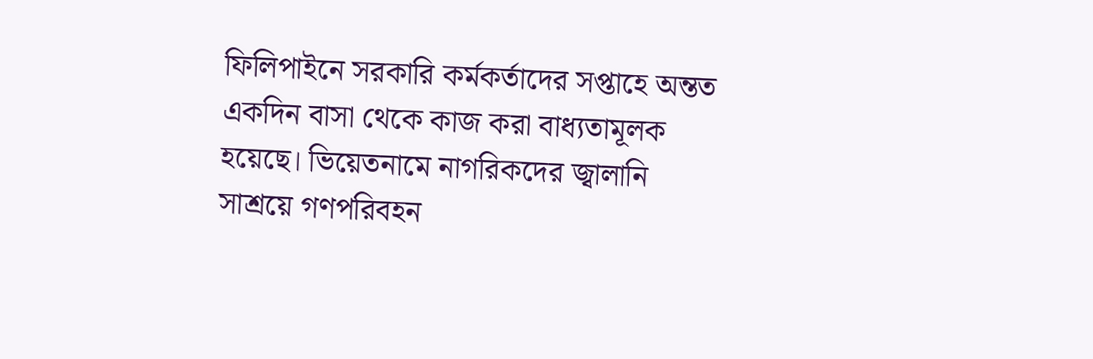ফিলিপাইনে সরকারি কর্মকর্তাদের সপ্তাহে অন্তত একদিন বাসা থেকে কাজ করা বাধ্যতামূলক হয়েছে। ভিয়েতনামে নাগরিকদের জ্বালানি সাশ্রয়ে গণপরিবহন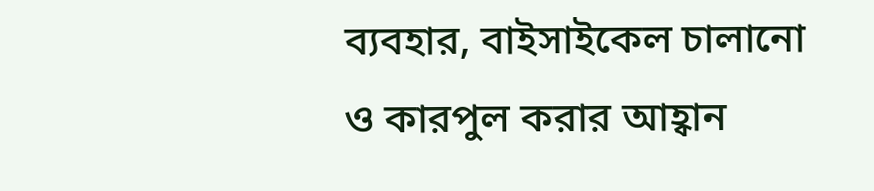ব্যবহার, বাইসাইকেল চালানো ও কারপুল করার আহ্বান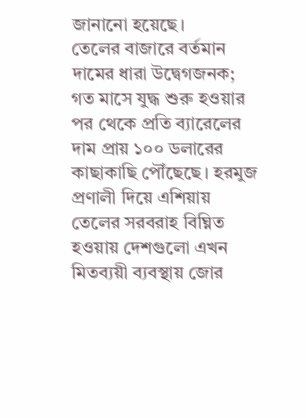জানানো হয়েছে।
তেলের বাজারে বর্তমান দামের ধারা উদ্বেগজনক; গত মাসে যুদ্ধ শুরু হওয়ার পর থেকে প্রতি ব্যারেলের দাম প্রায় ১০০ ডলারের কাছাকাছি পৌঁছেছে। হরমুজ প্রণালী দিয়ে এশিয়ায় তেলের সরবরাহ বিঘ্নিত হওয়ায় দেশগুলো এখন মিতব্যয়ী ব্যবস্থায় জোর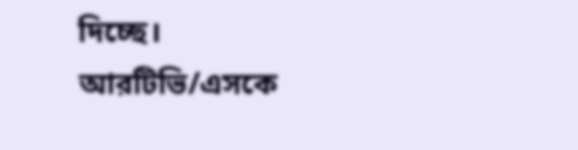দিচ্ছে।
আরটিভি/এসকে